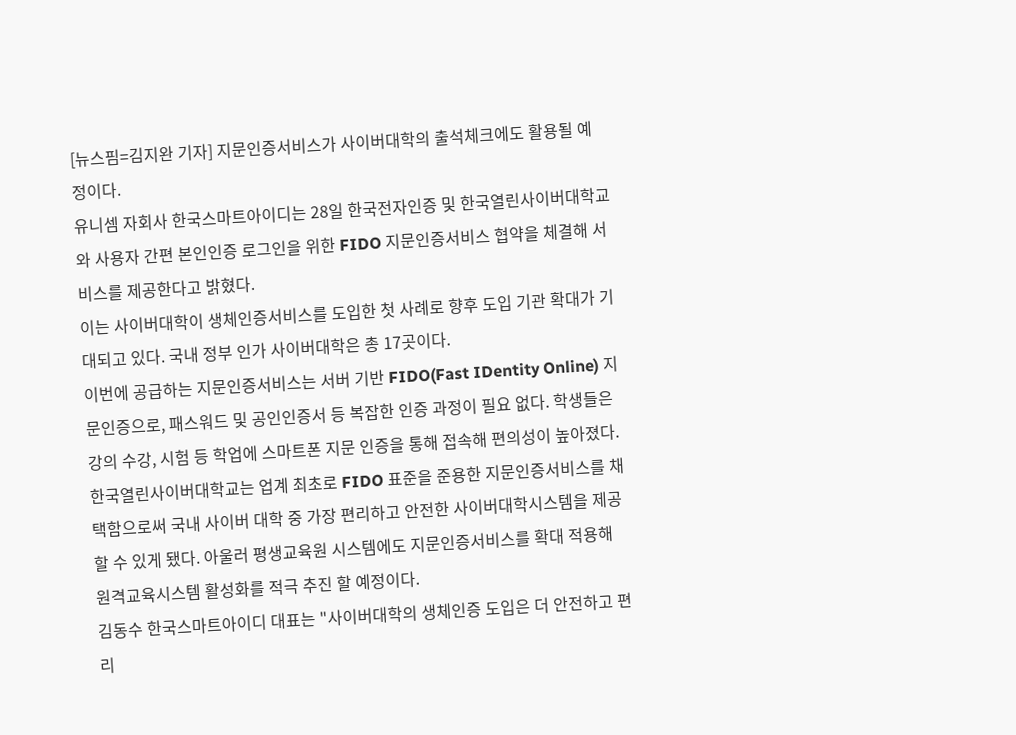[뉴스핌=김지완 기자] 지문인증서비스가 사이버대학의 출석체크에도 활용될 예정이다.
유니셈 자회사 한국스마트아이디는 28일 한국전자인증 및 한국열린사이버대학교와 사용자 간편 본인인증 로그인을 위한 FIDO 지문인증서비스 협약을 체결해 서비스를 제공한다고 밝혔다.
이는 사이버대학이 생체인증서비스를 도입한 첫 사례로 향후 도입 기관 확대가 기대되고 있다. 국내 정부 인가 사이버대학은 총 17곳이다.
이번에 공급하는 지문인증서비스는 서버 기반 FIDO(Fast IDentity Online) 지문인증으로, 패스워드 및 공인인증서 등 복잡한 인증 과정이 필요 없다. 학생들은 강의 수강, 시험 등 학업에 스마트폰 지문 인증을 통해 접속해 편의성이 높아졌다.
한국열린사이버대학교는 업계 최초로 FIDO 표준을 준용한 지문인증서비스를 채택함으로써 국내 사이버 대학 중 가장 편리하고 안전한 사이버대학시스템을 제공할 수 있게 됐다. 아울러 평생교육원 시스템에도 지문인증서비스를 확대 적용해 원격교육시스템 활성화를 적극 추진 할 예정이다.
김동수 한국스마트아이디 대표는 "사이버대학의 생체인증 도입은 더 안전하고 편리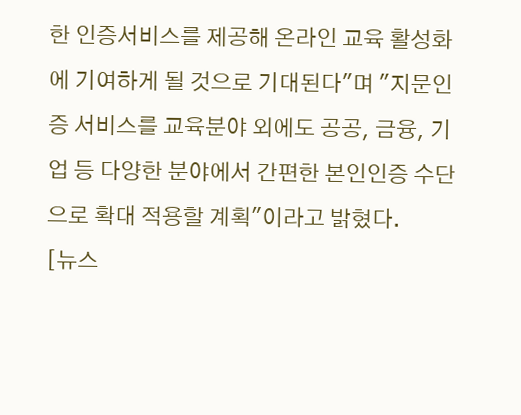한 인증서비스를 제공해 온라인 교육 활성화에 기여하게 될 것으로 기대된다"며 "지문인증 서비스를 교육분야 외에도 공공, 금융, 기업 등 다양한 분야에서 간편한 본인인증 수단으로 확대 적용할 계획"이라고 밝혔다.
[뉴스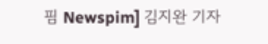핌 Newspim] 김지완 기자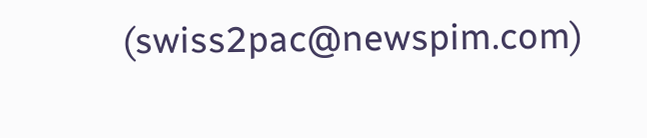(swiss2pac@newspim.com)